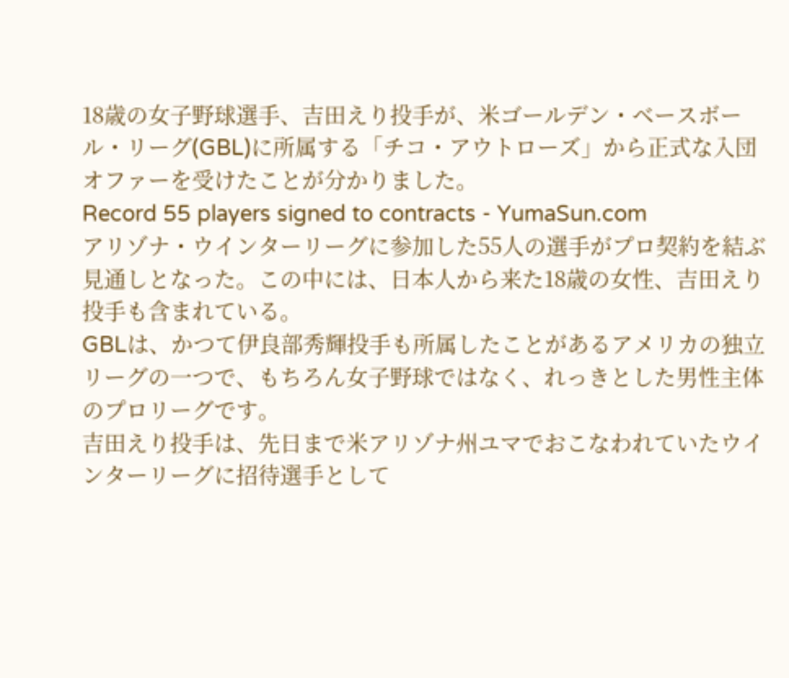18歳の女子野球選手、吉田えり投手が、米ゴールデン・ベースボール・リーグ(GBL)に所属する「チコ・アウトローズ」から正式な入団オファーを受けたことが分かりました。
Record 55 players signed to contracts - YumaSun.com
アリゾナ・ウインターリーグに参加した55人の選手がプロ契約を結ぶ見通しとなった。この中には、日本人から来た18歳の女性、吉田えり投手も含まれている。
GBLは、かつて伊良部秀輝投手も所属したことがあるアメリカの独立リーグの一つで、もちろん女子野球ではなく、れっきとした男性主体のプロリーグです。
吉田えり投手は、先日まで米アリゾナ州ユマでおこなわれていたウインターリーグに招待選手として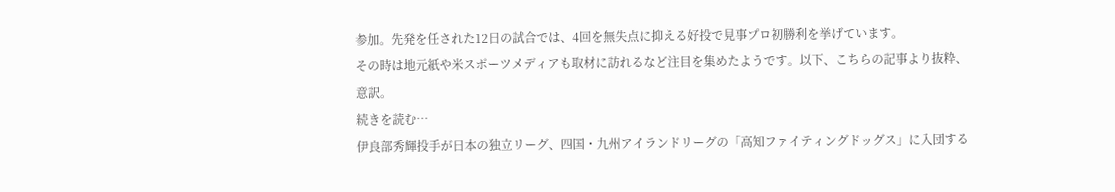参加。先発を任された12日の試合では、4回を無失点に抑える好投で見事プロ初勝利を挙げています。
その時は地元紙や米スポーツメディアも取材に訪れるなど注目を集めたようです。以下、こちらの記事より抜粋、意訳。
続きを読む…
伊良部秀輝投手が日本の独立リーグ、四国・九州アイランドリーグの「高知ファイティングドッグス」に入団する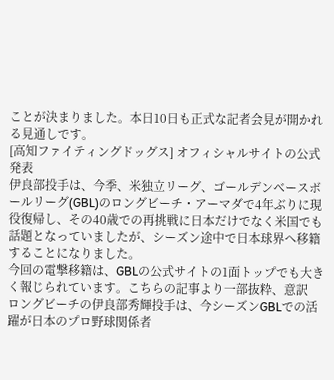ことが決まりました。本日10日も正式な記者会見が開かれる見通しです。
[高知ファイティングドッグス] オフィシャルサイトの公式発表
伊良部投手は、今季、米独立リーグ、ゴールデンベースボールリーグ(GBL)のロングビーチ・アーマダで4年ぶりに現役復帰し、その40歳での再挑戦に日本だけでなく米国でも話題となっていましたが、シーズン途中で日本球界へ移籍することになりました。
今回の電撃移籍は、GBLの公式サイトの1面トップでも大きく報じられています。こちらの記事より一部抜粋、意訳
ロングビーチの伊良部秀輝投手は、今シーズンGBLでの活躍が日本のプロ野球関係者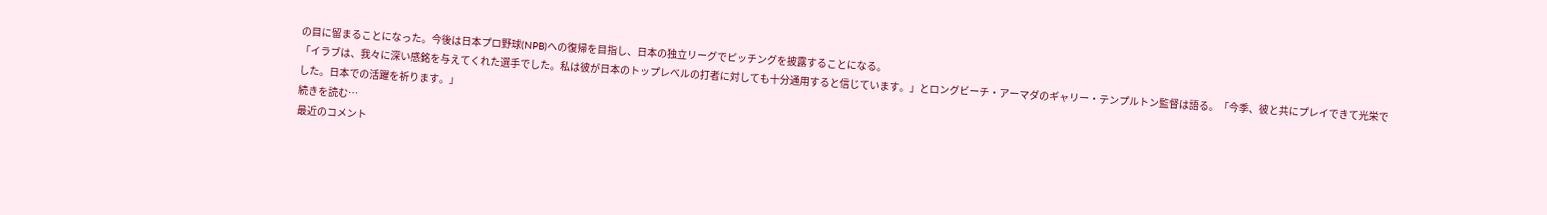の目に留まることになった。今後は日本プロ野球(NPB)への復帰を目指し、日本の独立リーグでピッチングを披露することになる。
「イラブは、我々に深い感銘を与えてくれた選手でした。私は彼が日本のトップレベルの打者に対しても十分通用すると信じています。」とロングビーチ・アーマダのギャリー・テンプルトン監督は語る。「今季、彼と共にプレイできて光栄でした。日本での活躍を祈ります。」
続きを読む…
最近のコメント